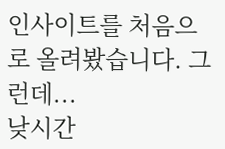인사이트를 처음으로 올려봤습니다. 그런데...
낮시간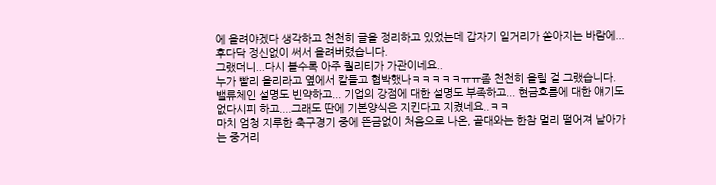에 올려야겠다 생각하고 천천히 글을 정리하고 있었는데 갑자기 일거리가 쏟아지는 바람에... 후다닥 정신없이 써서 올려버렸습니다.
그랬더니...다시 볼수록 아주 퀄리티가 가관이네요..
누가 빨리 올리라고 옆에서 칼들고 협박했나ㅋㅋㅋㅋㅋㅠㅠ좀 천천히 올릴 걸 그랬습니다.
밸류체인 설명도 빈약하고... 기업의 강점에 대한 설명도 부족하고... 현금흐름에 대한 얘기도 없다시피 하고....그래도 딴에 기본양식은 지킨다고 지켰네요..ㅋㅋ
마치 엄청 지루한 축구경기 중에 뜬금없이 처음으로 나온, 골대와는 한참 멀리 떨어져 날아가는 중거리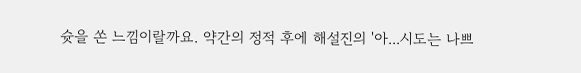슛을 쏜 느낌이랄까요. 약간의 정적 후에 해설진의 '아...시도는 나쁘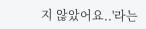지 않았어요..'라는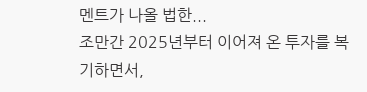멘트가 나올 법한...
조만간 2025년부터 이어져 온 투자를 복기하면서,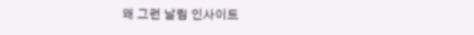왜 그런 날림 인사이트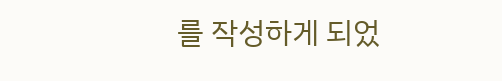를 작성하게 되었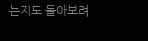는지도 돌아보려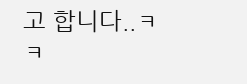고 합니다..ㅋㅋ